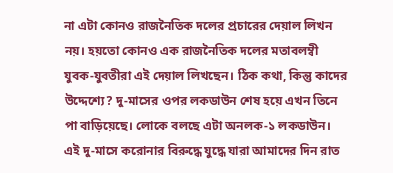না এটা কোনও রাজনৈতিক দলের প্রচারের দেয়াল লিখন নয়। হয়তো কোনও এক রাজনৈতিক দলের মতাবলম্বী যুবক-যুবতীরা এই দেয়াল লিখছেন। ঠিক কথা, কিন্তু কাদের উদ্দেশ্যে? দু-মাসের ওপর লকডাউন শেষ হয়ে এখন তিনে পা বাড়িয়েছে। লোকে বলছে এটা অনলক-১ লকডাউন। এই দু-মাসে করোনার বিরুদ্ধে যুদ্ধে যারা আমাদের দিন রাত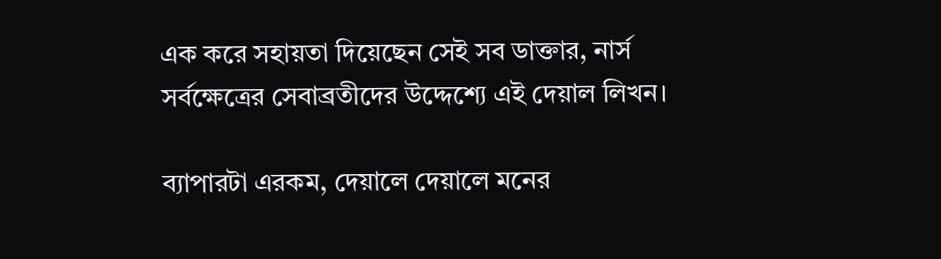এক করে সহায়তা দিয়েছেন সেই সব ডাক্তার, নার্স সর্বক্ষেত্রের সেবাব্রতীদের উদ্দেশ্যে এই দেয়াল লিখন।

ব্যাপারটা এরকম, দেয়ালে দেয়ালে মনের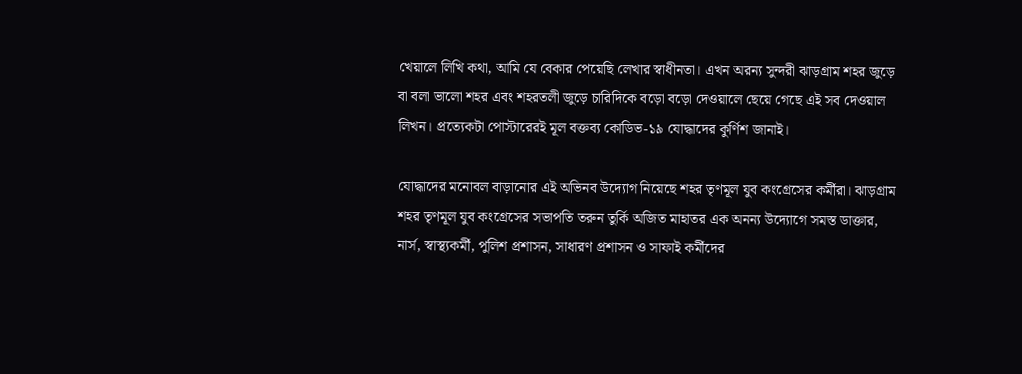খেয়ালে লিখি কথা, আমি যে বেকার পেয়েছি লেখার স্বাধীনতা। এখন অরন্য সুন্দরী ঝাড়গ্রাম শহর জুড়ে বা বলা ভালো শহর এবং শহরতলী জুড়ে চারিদিকে বড়ো বড়ো দেওয়ালে ছেয়ে গেছে এই সব দেওয়াল লিখন। প্রত্যেকটা পোস্টারেরই মূল বক্তব্য কোডিভ-১৯ যোদ্ধাদের কুর্ণিশ জানাই।

যোদ্ধাদের মনোবল বাড়ানোর এই অভিনব উদ্যোগ নিয়েছে শহর তৃণমূল যুব কংগ্রেসের কর্মীরা। ঝাড়গ্রাম শহর তৃণমূল যুব কংগ্রেসের সভাপতি তরুন তুর্কি অজিত মাহাতর এক অনন্য উদ্যোগে সমস্ত ডাক্তার, নার্স, স্বাস্থ্যকর্মী, পুলিশ প্রশাসন, সাধারণ প্রশাসন ও সাফাই কর্মীদের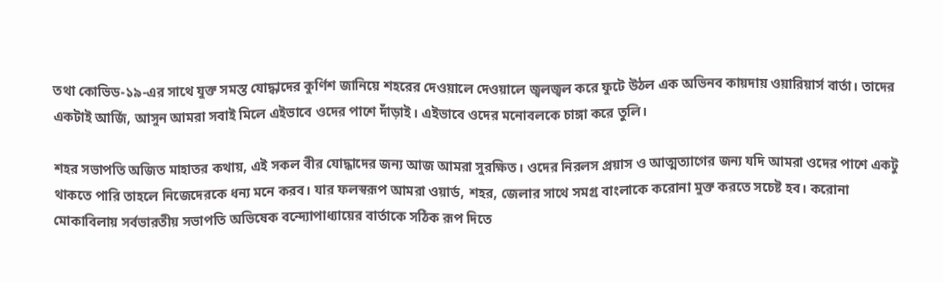তথা কোভিড-১৯-এর সাথে যুক্ত সমস্ত যোদ্ধাদের কুর্ণিশ জানিয়ে শহরের দেওয়ালে দেওয়ালে জ্বলজ্বল করে ফুটে উঠল এক অভিনব কায়দায় ওয়ারিয়ার্স বার্তা। তাদের একটাই আর্জি, আসুন আমরা সবাই মিলে এইভাবে ওদের পাশে দাঁড়াই। এইভাবে ওদের মনোবলকে চাঙ্গা করে তুলি।

শহর সভাপতি অজিত মাহাতর কথায়, এই সকল বীর যোদ্ধাদের জন্য আজ আমরা সুরক্ষিত। ওদের নিরলস প্রয়াস ও আত্মত্যাগের জন্য যদি আমরা ওদের পাশে একটু থাকতে পারি তাহলে নিজেদেরকে ধন্য মনে করব। যার ফলস্বরূপ আমরা ওয়ার্ড, শহর, জেলার সাথে সমগ্র বাংলাকে করোনা মুক্ত করতে সচেষ্ট হব। করোনা মোকাবিলায় সর্বভারতীয় সভাপতি অভিষেক বন্দ্যোপাধ্যায়ের বার্তাকে সঠিক রূপ দিতে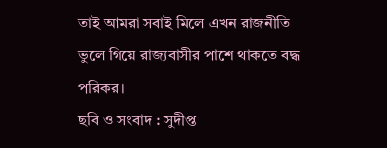তাই আমরা সবাই মিলে এখন রাজনীতি ভুলে গিয়ে রাজ্যবাসীর পাশে থাকতে বদ্ধ পরিকর।
ছবি ও সংবাদ : সুদীপ্ত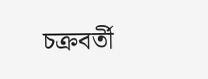চক্রবর্তী